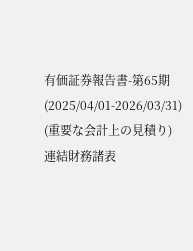有価証券報告書-第65期(2025/04/01-2026/03/31)
(重要な会計上の見積り)
連結財務諸表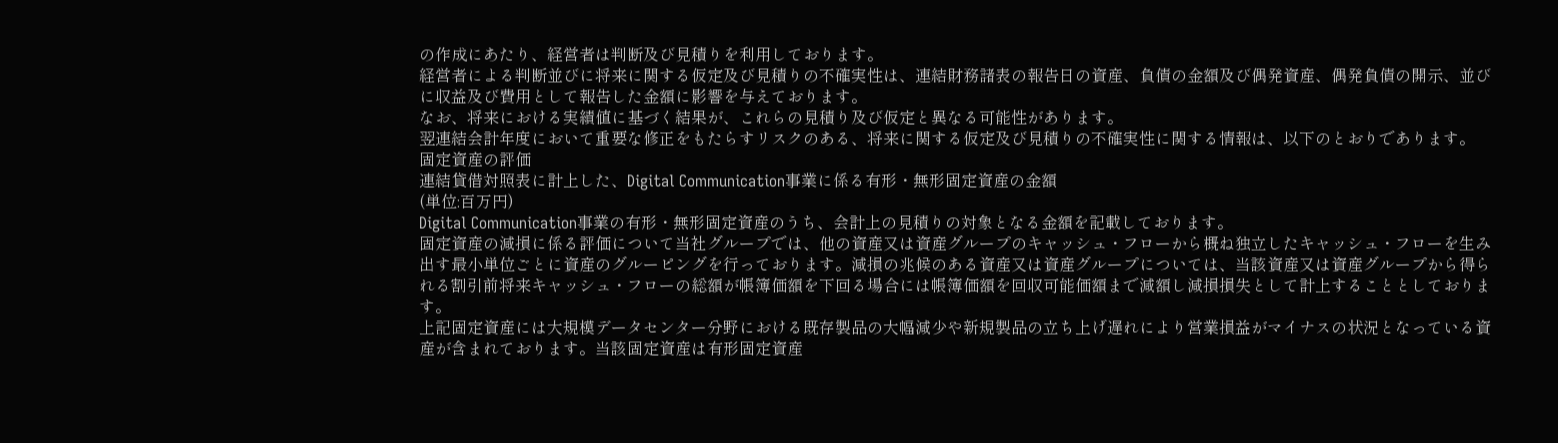の作成にあたり、経営者は判断及び見積りを利用しております。
経営者による判断並びに将来に関する仮定及び見積りの不確実性は、連結財務諸表の報告日の資産、負債の金額及び偶発資産、偶発負債の開示、並びに収益及び費用として報告した金額に影響を与えております。
なお、将来における実績値に基づく結果が、これらの見積り及び仮定と異なる可能性があります。
翌連結会計年度において重要な修正をもたらすリスクのある、将来に関する仮定及び見積りの不確実性に関する情報は、以下のとおりであります。
固定資産の評価
連結貸借対照表に計上した、Digital Communication事業に係る有形・無形固定資産の金額
(単位:百万円)
Digital Communication事業の有形・無形固定資産のうち、会計上の見積りの対象となる金額を記載しております。
固定資産の減損に係る評価について当社グループでは、他の資産又は資産グループのキャッシュ・フローから概ね独立したキャッシュ・フローを生み出す最小単位ごとに資産のグルーピングを行っております。減損の兆候のある資産又は資産グループについては、当該資産又は資産グループから得られる割引前将来キャッシュ・フローの総額が帳簿価額を下回る場合には帳簿価額を回収可能価額まで減額し減損損失として計上することとしております。
上記固定資産には大規模データセンター分野における既存製品の大幅減少や新規製品の立ち上げ遅れにより営業損益がマイナスの状況となっている資産が含まれております。当該固定資産は有形固定資産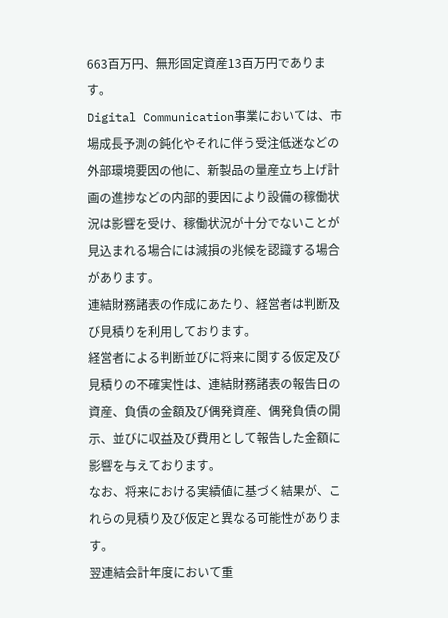663百万円、無形固定資産13百万円であります。
Digital Communication事業においては、市場成長予測の鈍化やそれに伴う受注低迷などの外部環境要因の他に、新製品の量産立ち上げ計画の進捗などの内部的要因により設備の稼働状況は影響を受け、稼働状況が十分でないことが見込まれる場合には減損の兆候を認識する場合があります。
連結財務諸表の作成にあたり、経営者は判断及び見積りを利用しております。
経営者による判断並びに将来に関する仮定及び見積りの不確実性は、連結財務諸表の報告日の資産、負債の金額及び偶発資産、偶発負債の開示、並びに収益及び費用として報告した金額に影響を与えております。
なお、将来における実績値に基づく結果が、これらの見積り及び仮定と異なる可能性があります。
翌連結会計年度において重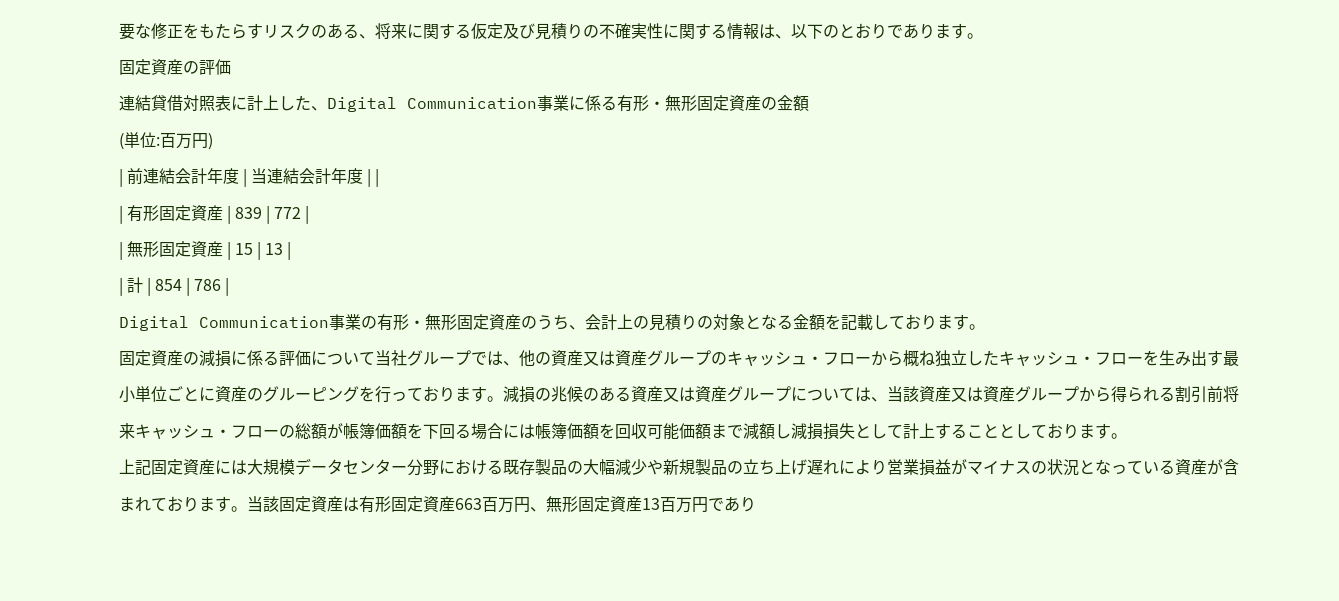要な修正をもたらすリスクのある、将来に関する仮定及び見積りの不確実性に関する情報は、以下のとおりであります。
固定資産の評価
連結貸借対照表に計上した、Digital Communication事業に係る有形・無形固定資産の金額
(単位:百万円)
| 前連結会計年度 | 当連結会計年度 | |
| 有形固定資産 | 839 | 772 |
| 無形固定資産 | 15 | 13 |
| 計 | 854 | 786 |
Digital Communication事業の有形・無形固定資産のうち、会計上の見積りの対象となる金額を記載しております。
固定資産の減損に係る評価について当社グループでは、他の資産又は資産グループのキャッシュ・フローから概ね独立したキャッシュ・フローを生み出す最小単位ごとに資産のグルーピングを行っております。減損の兆候のある資産又は資産グループについては、当該資産又は資産グループから得られる割引前将来キャッシュ・フローの総額が帳簿価額を下回る場合には帳簿価額を回収可能価額まで減額し減損損失として計上することとしております。
上記固定資産には大規模データセンター分野における既存製品の大幅減少や新規製品の立ち上げ遅れにより営業損益がマイナスの状況となっている資産が含まれております。当該固定資産は有形固定資産663百万円、無形固定資産13百万円であり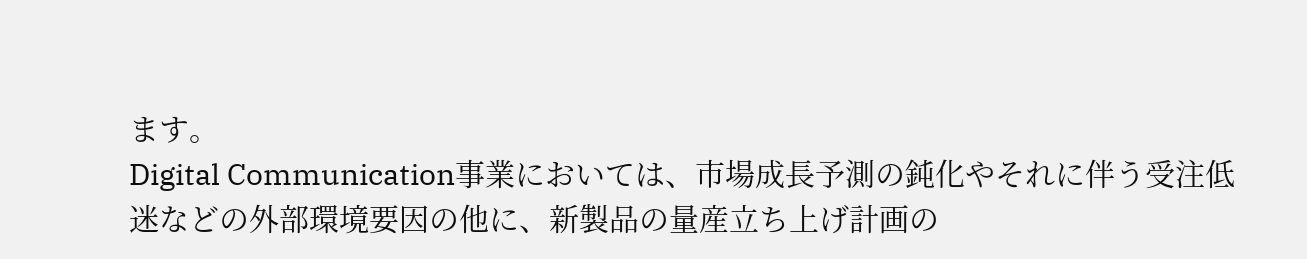ます。
Digital Communication事業においては、市場成長予測の鈍化やそれに伴う受注低迷などの外部環境要因の他に、新製品の量産立ち上げ計画の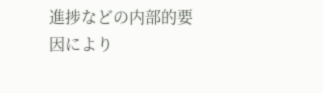進捗などの内部的要因により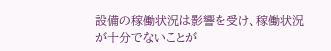設備の稼働状況は影響を受け、稼働状況が十分でないことが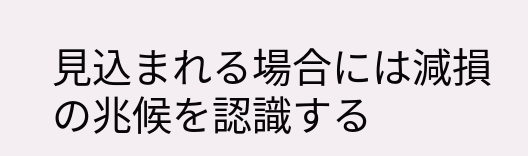見込まれる場合には減損の兆候を認識する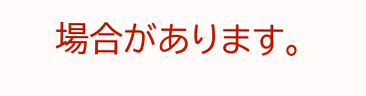場合があります。